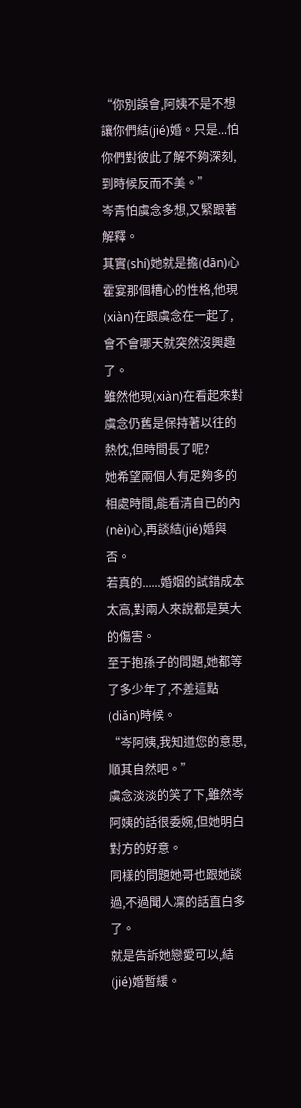“你別誤會,阿姨不是不想讓你們結(jié)婚。只是...怕你們對彼此了解不夠深刻,到時候反而不美。”
岑青怕虞念多想,又緊跟著解釋。
其實(shí)她就是擔(dān)心霍宴那個糟心的性格,他現(xiàn)在跟虞念在一起了,會不會哪天就突然沒興趣了。
雖然他現(xiàn)在看起來對虞念仍舊是保持著以往的熱忱,但時間長了呢?
她希望兩個人有足夠多的相處時間,能看清自已的內(nèi)心,再談結(jié)婚與否。
若真的......婚姻的試錯成本太高,對兩人來說都是莫大的傷害。
至于抱孫子的問題,她都等了多少年了,不差這點(diǎn)時候。
“岑阿姨,我知道您的意思,順其自然吧。”
虞念淡淡的笑了下,雖然岑阿姨的話很委婉,但她明白對方的好意。
同樣的問題她哥也跟她談過,不過聞人凜的話直白多了。
就是告訴她戀愛可以,結(jié)婚暫緩。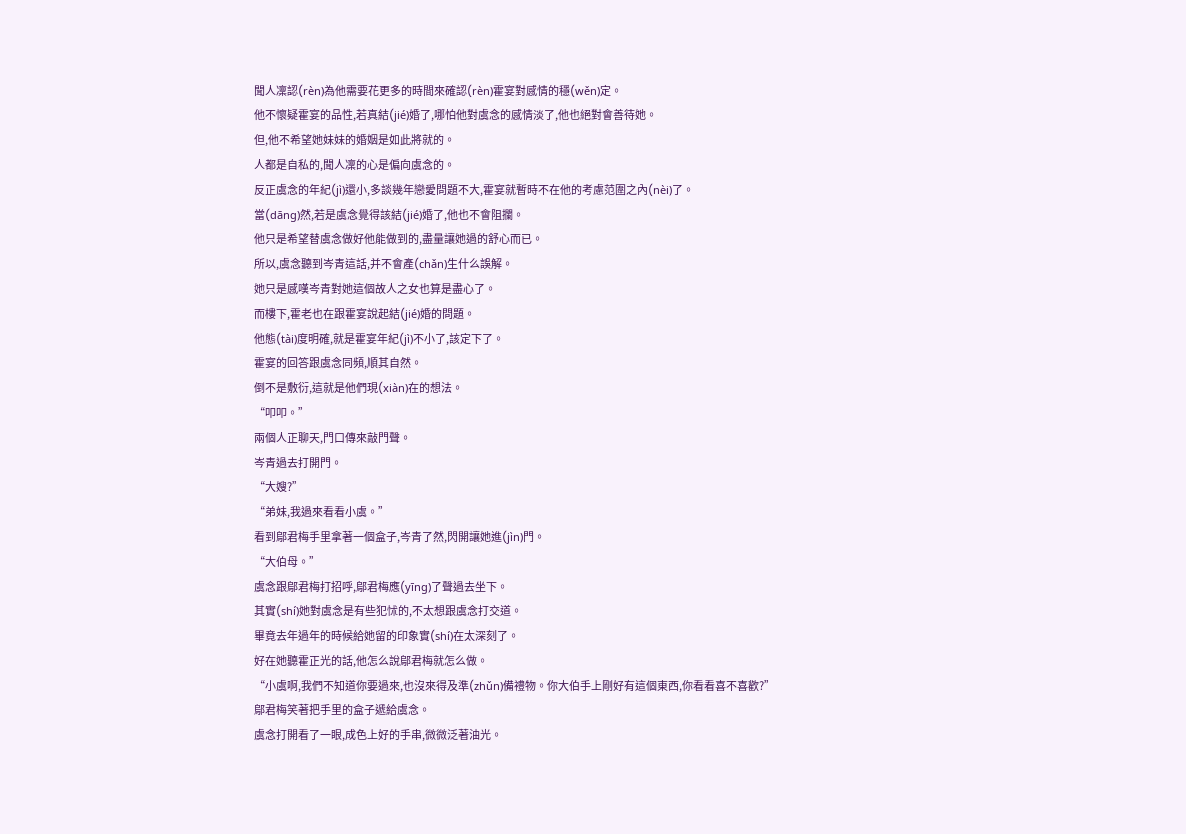聞人凜認(rèn)為他需要花更多的時間來確認(rèn)霍宴對感情的穩(wěn)定。
他不懷疑霍宴的品性,若真結(jié)婚了,哪怕他對虞念的感情淡了,他也絕對會善待她。
但,他不希望她妹妹的婚姻是如此將就的。
人都是自私的,聞人凜的心是偏向虞念的。
反正虞念的年紀(jì)還小,多談幾年戀愛問題不大,霍宴就暫時不在他的考慮范圍之內(nèi)了。
當(dāng)然,若是虞念覺得該結(jié)婚了,他也不會阻攔。
他只是希望替虞念做好他能做到的,盡量讓她過的舒心而已。
所以,虞念聽到岑青這話,并不會產(chǎn)生什么誤解。
她只是感嘆岑青對她這個故人之女也算是盡心了。
而樓下,霍老也在跟霍宴說起結(jié)婚的問題。
他態(tài)度明確,就是霍宴年紀(jì)不小了,該定下了。
霍宴的回答跟虞念同頻,順其自然。
倒不是敷衍,這就是他們現(xiàn)在的想法。
“叩叩。”
兩個人正聊天,門口傳來敲門聲。
岑青過去打開門。
“大嫂?”
“弟妹,我過來看看小虞。”
看到鄔君梅手里拿著一個盒子,岑青了然,閃開讓她進(jìn)門。
“大伯母。”
虞念跟鄔君梅打招呼,鄔君梅應(yīng)了聲過去坐下。
其實(shí)她對虞念是有些犯怵的,不太想跟虞念打交道。
畢竟去年過年的時候給她留的印象實(shí)在太深刻了。
好在她聽霍正光的話,他怎么說鄔君梅就怎么做。
“小虞啊,我們不知道你要過來,也沒來得及準(zhǔn)備禮物。你大伯手上剛好有這個東西,你看看喜不喜歡?”
鄔君梅笑著把手里的盒子遞給虞念。
虞念打開看了一眼,成色上好的手串,微微泛著油光。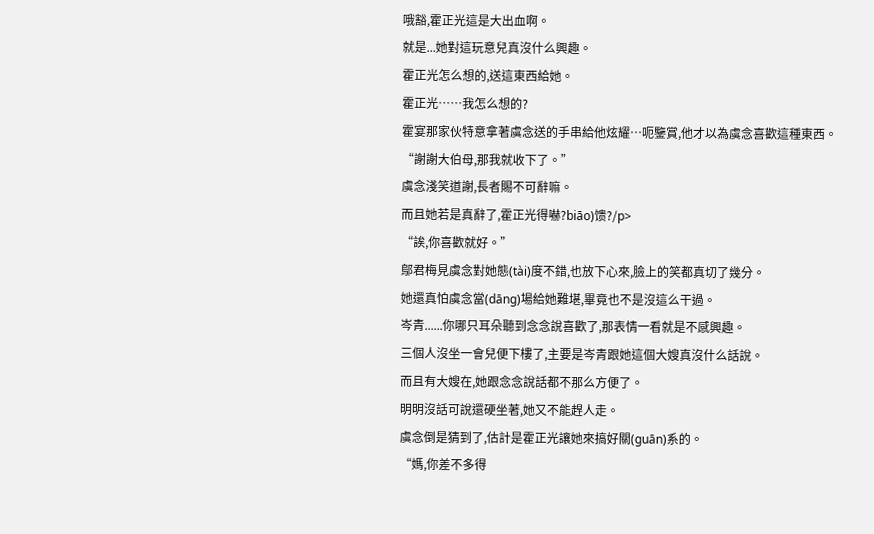哦豁,霍正光這是大出血啊。
就是...她對這玩意兒真沒什么興趣。
霍正光怎么想的,送這東西給她。
霍正光……我怎么想的?
霍宴那家伙特意拿著虞念送的手串給他炫耀…呃鑒賞,他才以為虞念喜歡這種東西。
“謝謝大伯母,那我就收下了。”
虞念淺笑道謝,長者賜不可辭嘛。
而且她若是真辭了,霍正光得嚇?biāo)馈?/p>
“誒,你喜歡就好。”
鄔君梅見虞念對她態(tài)度不錯,也放下心來,臉上的笑都真切了幾分。
她還真怕虞念當(dāng)場給她難堪,畢竟也不是沒這么干過。
岑青......你哪只耳朵聽到念念說喜歡了,那表情一看就是不感興趣。
三個人沒坐一會兒便下樓了,主要是岑青跟她這個大嫂真沒什么話說。
而且有大嫂在,她跟念念說話都不那么方便了。
明明沒話可說還硬坐著,她又不能趕人走。
虞念倒是猜到了,估計是霍正光讓她來搞好關(guān)系的。
“媽,你差不多得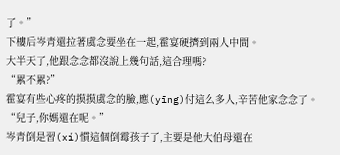了。”
下樓后岑青還拉著虞念要坐在一起,霍宴硬擠到兩人中間。
大半天了,他跟念念都沒說上幾句話,這合理嗎?
“累不累?”
霍宴有些心疼的摸摸虞念的臉,應(yīng)付這么多人,辛苦他家念念了。
“兒子,你媽還在呢。”
岑青倒是習(xí)慣這個倒霉孩子了,主要是他大伯母還在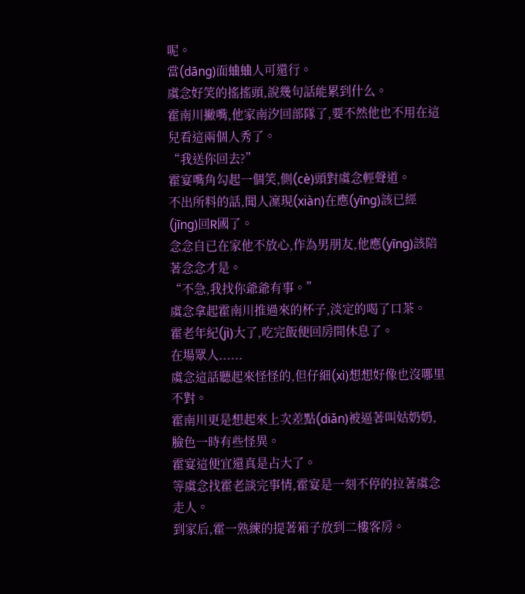呢。
當(dāng)面蛐蛐人可還行。
虞念好笑的搖搖頭,說幾句話能累到什么。
霍南川撇嘴,他家南汐回部隊了,要不然他也不用在這兒看這兩個人秀了。
“我送你回去?”
霍宴嘴角勾起一個笑,側(cè)頭對虞念輕聲道。
不出所料的話,聞人凜現(xiàn)在應(yīng)該已經(jīng)回R國了。
念念自已在家他不放心,作為男朋友,他應(yīng)該陪著念念才是。
“不急,我找你爺爺有事。”
虞念拿起霍南川推過來的杯子,淡定的喝了口茶。
霍老年紀(jì)大了,吃完飯便回房間休息了。
在場眾人......
虞念這話聽起來怪怪的,但仔細(xì)想想好像也沒哪里不對。
霍南川更是想起來上次差點(diǎn)被逼著叫姑奶奶,臉色一時有些怪異。
霍宴這便宜還真是占大了。
等虞念找霍老談完事情,霍宴是一刻不停的拉著虞念走人。
到家后,霍一熟練的提著箱子放到二樓客房。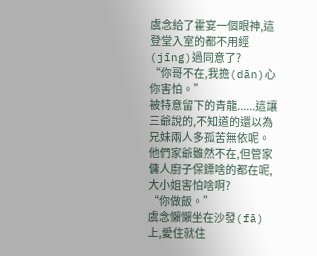虞念給了霍宴一個眼神,這登堂入室的都不用經(jīng)過同意了?
“你哥不在,我擔(dān)心你害怕。”
被特意留下的青龍......這讓三爺說的,不知道的還以為兄妹兩人多孤苦無依呢。
他們家爺雖然不在,但管家傭人廚子保鏢啥的都在呢,大小姐害怕啥啊?
“你做飯。”
虞念懶懶坐在沙發(fā)上,愛住就住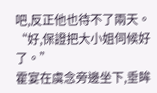吧,反正他也待不了兩天。
“好,保證把大小姐伺候好了。”
霍宴在虞念旁邊坐下,垂眸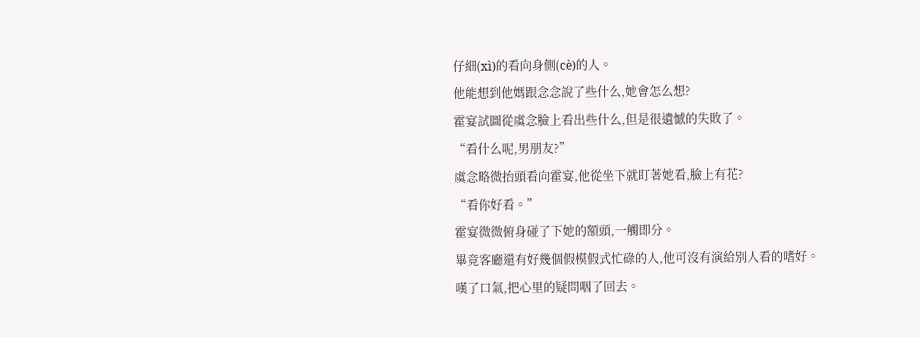仔細(xì)的看向身側(cè)的人。
他能想到他媽跟念念說了些什么,她會怎么想?
霍宴試圖從虞念臉上看出些什么,但是很遺憾的失敗了。
“看什么呢,男朋友?”
虞念略微抬頭看向霍宴,他從坐下就盯著她看,臉上有花?
“看你好看。”
霍宴微微俯身碰了下她的額頭,一觸即分。
畢竟客廳還有好幾個假模假式忙碌的人,他可沒有演給別人看的嗜好。
嘆了口氣,把心里的疑問咽了回去。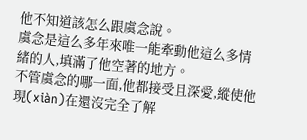他不知道該怎么跟虞念說。
虞念是這么多年來唯一能牽動他這么多情緒的人,填滿了他空著的地方。
不管虞念的哪一面,他都接受且深愛,縱使他現(xiàn)在還沒完全了解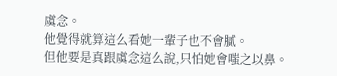虞念。
他覺得就算這么看她一輩子也不會膩。
但他要是真跟虞念這么說,只怕她會嗤之以鼻。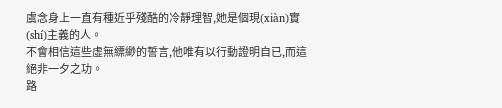虞念身上一直有種近乎殘酷的冷靜理智,她是個現(xiàn)實(shí)主義的人。
不會相信這些虛無縹緲的誓言,他唯有以行動證明自已,而這絕非一夕之功。
路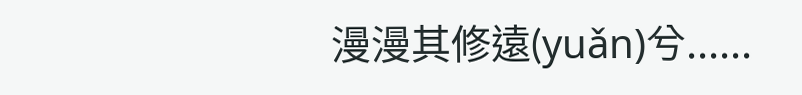漫漫其修遠(yuǎn)兮......